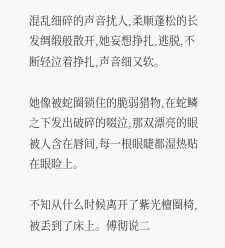混乱细碎的声音扰人,柔顺蓬松的长发绸缎般散开,她妄想挣扎,逃脱,不断轻泣着挣扎,声音细又软。

她像被蛇圈锁住的脆弱猎物,在蛇鳞之下发出破碎的啜泣,那双漂亮的眼被人含在唇间,每一根眼睫都湿热贴在眼睑上。

不知从什么时候离开了紫光檀圈椅,被丢到了床上。傅彻说二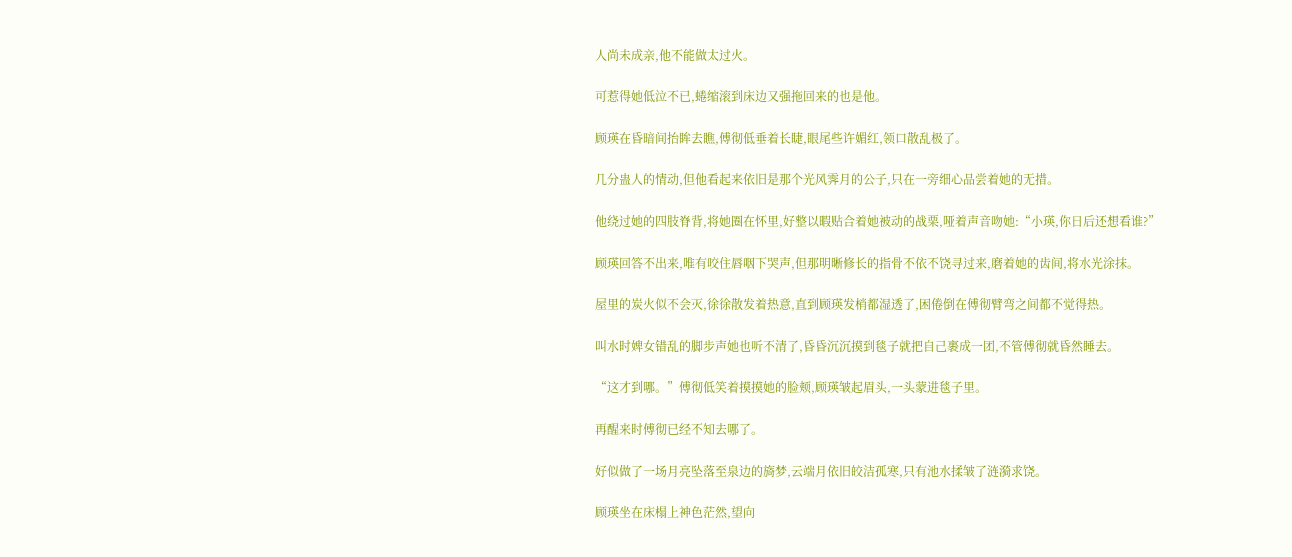人尚未成亲,他不能做太过火。

可惹得她低泣不已,蜷缩滚到床边又强拖回来的也是他。

顾瑛在昏暗间抬眸去瞧,傅彻低垂着长睫,眼尾些许媚红,领口散乱极了。

几分蛊人的情动,但他看起来依旧是那个光风霁月的公子,只在一旁细心品尝着她的无措。

他绕过她的四肢脊背,将她圈在怀里,好整以暇贴合着她被动的战栗,哑着声音吻她:“小瑛,你日后还想看谁?”

顾瑛回答不出来,唯有咬住唇咽下哭声,但那明晰修长的指骨不依不饶寻过来,磨着她的齿间,将水光涂抹。

屋里的炭火似不会灭,徐徐散发着热意,直到顾瑛发梢都湿透了,困倦倒在傅彻臂弯之间都不觉得热。

叫水时婢女错乱的脚步声她也听不清了,昏昏沉沉摸到毯子就把自己裹成一团,不管傅彻就昏然睡去。

“这才到哪。”傅彻低笑着摸摸她的脸颊,顾瑛皱起眉头,一头蒙进毯子里。

再醒来时傅彻已经不知去哪了。

好似做了一场月亮坠落至泉边的旖梦,云端月依旧皎洁孤寒,只有池水揉皱了涟漪求饶。

顾瑛坐在床榻上神色茫然,望向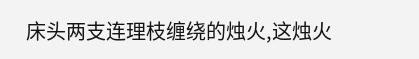床头两支连理枝缠绕的烛火,这烛火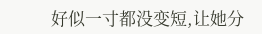好似一寸都没变短,让她分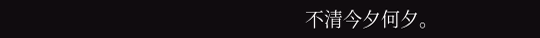不清今夕何夕。